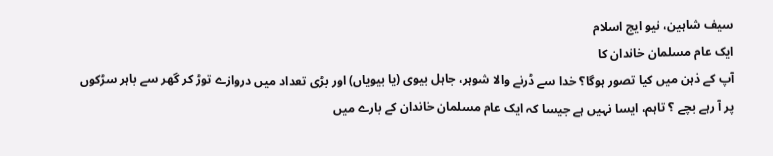سیف شاہین، نیو ایج اسلام
ایک عام مسلمان خاندان کا
آپ کے ذہن میں کیا تصور ہوگا؟ خدا سے ڈرنے والا شوہر، جاہل بیوی (یا بیویاں) اور بڑی تعداد میں دروازے توڑ کر گھر سے باہر سڑکوں
پر آ رہے بچے ؟ تاہم، ایسا نہیں ہے جیسا کہ ایک عام مسلمان خاندان کے بارے میں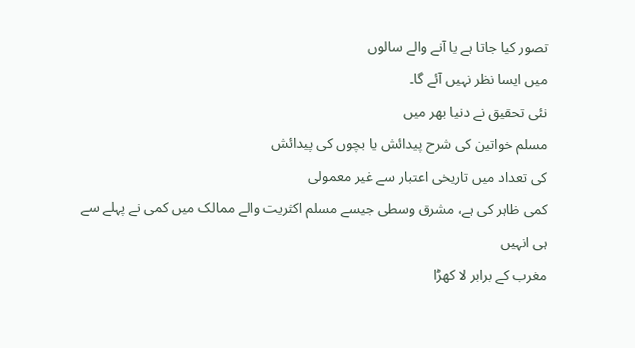تصور کیا جاتا ہے یا آنے والے سالوں
میں ایسا نظر نہیں آئے گا۔
نئی تحقیق نے دنیا بھر میں
مسلم خواتین کی شرح پیدائش یا بچوں کی پیدائش
کی تعداد میں تاریخی اعتبار سے غیر معمولی
کمی ظاہر کی ہے، مشرق وسطی جیسے مسلم اکثریت والے ممالک میں کمی نے پہلے سے ہی انہیں
مغرب کے برابر لا کھڑا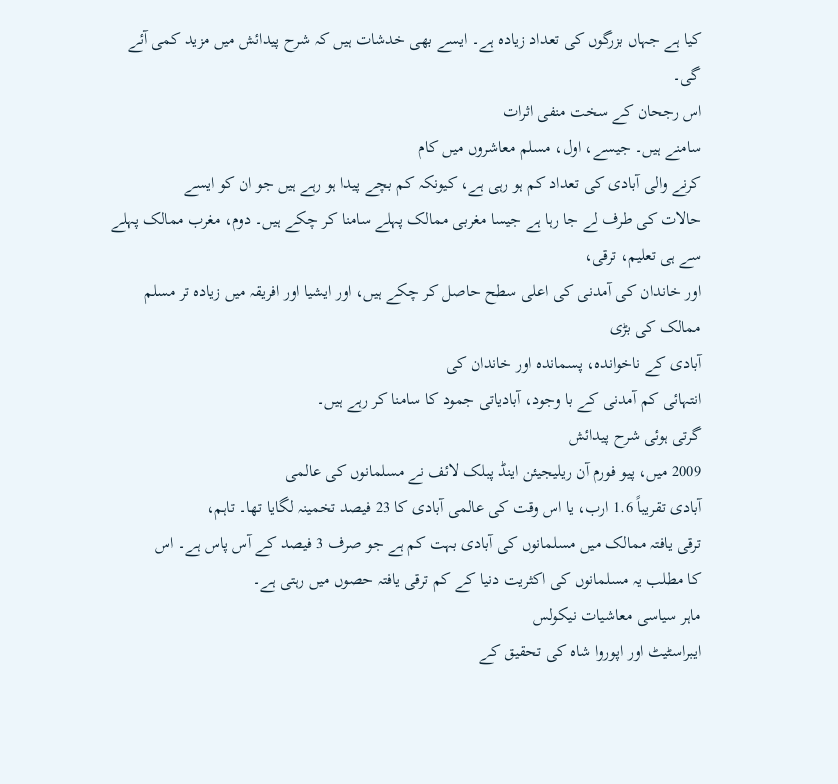کیا ہے جہاں بزرگوں کی تعداد زیادہ ہے۔ ایسے بھی خدشات ہیں کہ شرح پیدائش میں مزید کمی آئے گی۔
اس رجحان کے سخت منفی اثرات
سامنے ہیں۔ جیسے، اول، مسلم معاشروں میں کام
کرنے والی آبادی کی تعداد کم ہو رہی ہے، کیونکہ کم بچے پیدا ہو رہے ہیں جو ان کو ایسے
حالات کی طرف لے جا رہا ہے جیسا مغربی ممالک پہلے سامنا کر چکے ہیں۔ دوم، مغرب ممالک پہلے سے ہی تعلیم، ترقی،
اور خاندان کی آمدنی کی اعلی سطح حاصل کر چکے ہیں، اور ایشیا اور افریقہ میں زیادہ تر مسلم ممالک کی بڑی
آبادی کے ناخواندہ، پسماندہ اور خاندان کی
انتہائی کم آمدنی کے با وجود، آبادیاتی جمود کا سامنا کر رہے ہیں۔
گرتی ہوئی شرح پیدائش
2009 میں، پیو فورم آن ریلیجیئن اینڈ پبلک لائف نے مسلمانوں کی عالمی
آبادی تقریباً 1.6 ارب، یا اس وقت کی عالمی آبادی کا 23 فیصد تخمینہ لگایا تھا۔ تاہم،
ترقی یافتہ ممالک میں مسلمانوں کی آبادی بہت کم ہے جو صرف 3 فیصد کے آس پاس ہے۔ اس
کا مطلب یہ مسلمانوں کی اکثریت دنیا کے کم ترقی یافتہ حصوں میں رہتی ہے۔
ماہر سیاسی معاشیات نیکولس
ایبراسٹیٹ اور اپوروا شاہ کی تحقیق کے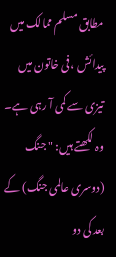مطابق مسلم ممالک میں پیدائش ،فی خاتون میں تیزی سے کمی آ رہی ہے۔ وہ لکھتے ہیں: " جنگ (دوسری عالمی جنگ) کے
بعد کی دو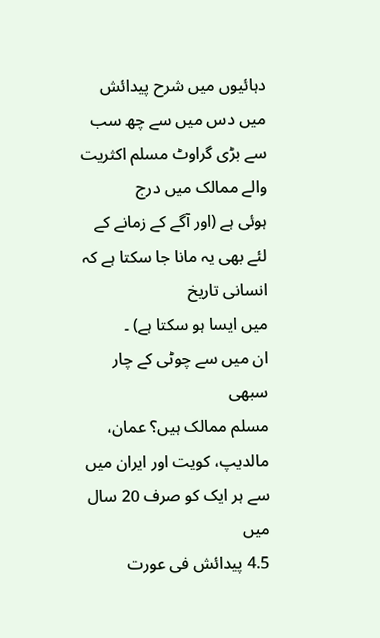دہائیوں میں شرح پیدائش میں دس میں سے چھ سب
سے بڑی گراوٹ مسلم اکثریت والے ممالک میں درج
ہوئی ہے (اور آگے کے زمانے کے لئے بھی یہ مانا جا سکتا ہے کہ انسانی تاریخ
میں ایسا ہو سکتا ہے) ۔
ان میں سے چوٹی کے چار سبھی
مسلم ممالک ہیں؟ عمان، مالدیپ، کویت اور ایران میں سے ہر ایک کو صرف 20 سال میں
4.5 پیدائش فی عورت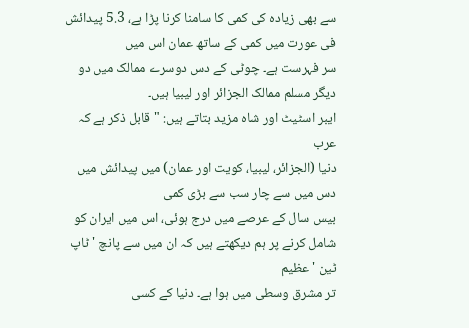سے بھی زیادہ کی کمی کا سامنا کرنا پڑا ہے، 5.3 پیدائش فی عورت میں کمی کے ساتھ عمان اس میں
سر فہرست ہے۔ چوٹی کے دس دوسرے ممالک میں دو
دیگر مسلم ممالک الجزائر اور لیبیا ہیں۔
ایبر اسٹیٹ اور شاہ مزید بتاتے ہیں: "قابل ذکر ہے کہ عرب
دنیا (الجزائر، لیبیا، کویت اور عمان) میں پیدائش میں دس میں سے چار سب سے بڑی کمی
بیس سال کے عرصے میں درج ہوئی، اس میں ایران کو شامل کرنے پر ہم دیکھتے ہیں کہ ان میں سے پانچ ' ٹاپ ٹین ' عظیم
تر مشرق وسطی میں ہوا ہے۔ دنیا کے کسی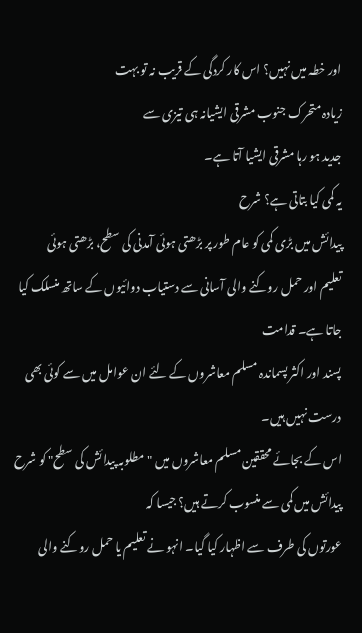اور خطہ میں نہیں؟ اس کار کردگی کے قریب نہ تو بہت
زیادہ متحرک جنوب مشرقی ایشیانہ ہی تیزی سے
جدید ہو رہا مشرقی ایشیا آتا ہے۔
یہ کمی کیا بتاتی ہے؟ شرح
پیدائش میں بڑی کمی کو عام طور پر بڑھتی ہوئی آمدنی کی سطح، بڑھتی ہوئی
تعلیم اور حمل روکنے والی آسانی سے دستیاب دوائیوں کے ساتھ منسلک کیا جاتا ہے۔ قدامت
پسند اور اکثر پسماندہ مسلم معاشروں کے لئے ان عوامل میں سے کوئی بھی درست نہیں ہیں۔
اس کے بجائے محققین مسلم معاشروں میں "مطلوبہ پیدائش کی سطح" کو شرح پیدائش میں کمی سے منسوب کرتے ہیں؟ جیسا کہ
عورتوں کی طرف سے اظہار کیا گیا۔ انہو نے تعلیم یا حمل روکنے والی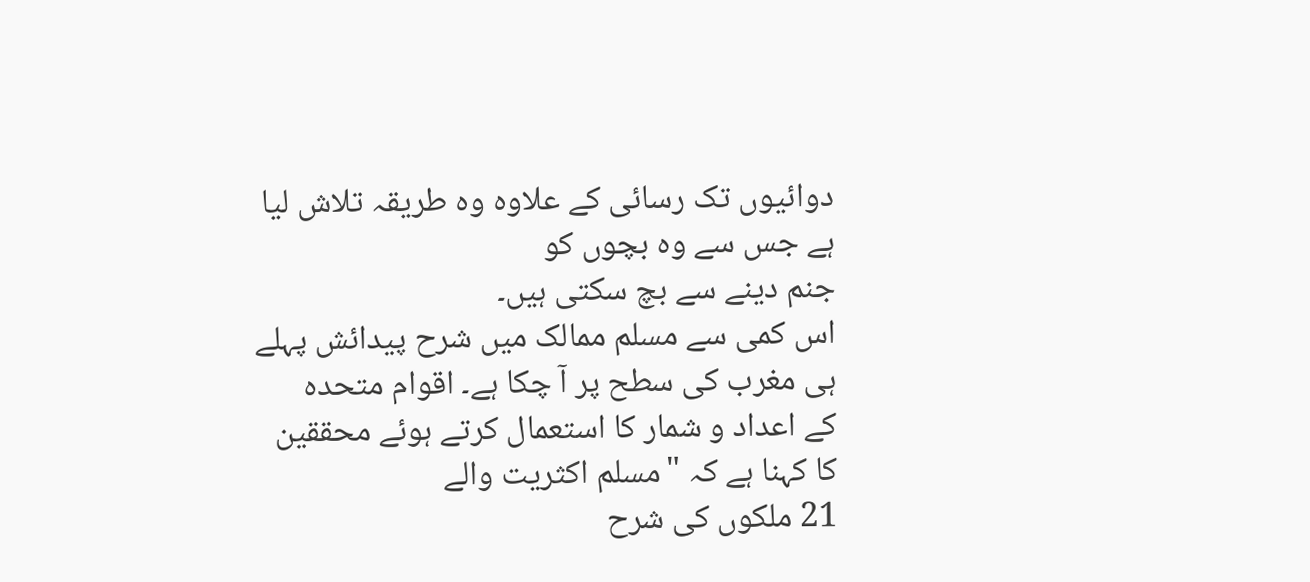دوائیوں تک رسائی کے علاوہ وہ طریقہ تلاش لیا ہے جس سے وہ بچوں کو
جنم دینے سے بچ سکتی ہیں۔
اس کمی سے مسلم ممالک میں شرح پیدائش پہلے ہی مغرب کی سطح پر آ چکا ہے۔ اقوام متحدہ
کے اعداد و شمار کا استعمال کرتے ہوئے محققین کا کہنا ہے کہ "مسلم اکثریت والے
21 ملکوں کی شرح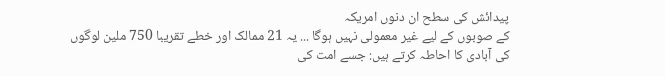پیدائش کی سطح ان دنوں امریکہ
کے صوبوں کے لیے غیر معمولی نہیں ہوگا ... یہ 21 ممالک اور خطے تقریبا 750 ملین لوگوں
کی آبادی کا احاطہ کرتے ہیں: جسے امت کی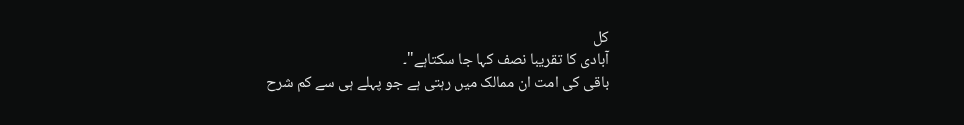کل
آبادی کا تقریبا نصف کہا جا سکتاہے"۔
باقی کی امت ان ممالک میں رہتی ہے جو پہلے ہی سے کم شرح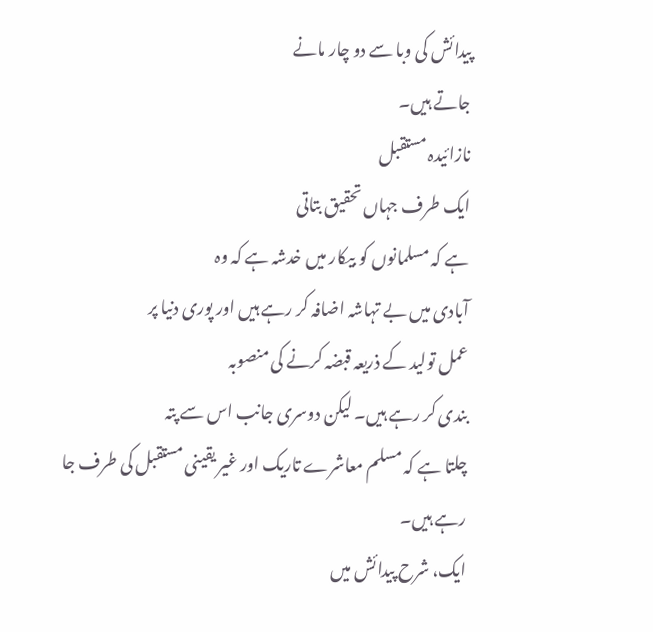پیدائش کی وبا سے دو چار مانے
جاتے ہیں۔
نازائیدہ مستقبل
ایک طرف جہاں تحقیق بتاتی
ہے کہ مسلمانوں کو بیکار میں خدشہ ہے کہ وہ
آبادی میں بے تہاشہ اضافہ کر رہے ہیں اور پوری دنیا پر
عمل تولید کے ذریعہ قبضہ کرنے کی منصوبہ
بندی کر رہے ہیں۔ لیکن دوسری جانب اس سے پتہ
چلتا ہے کہ مسلم معاشرے تاریک اور غیر یقینی مستقبل کی طرف جا رہے ہیں۔
ایک، شرح پیدائش میں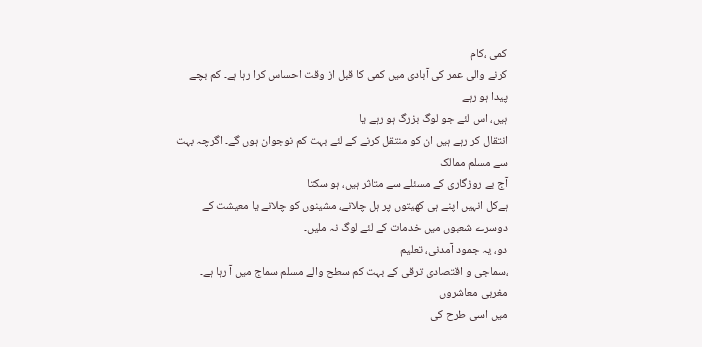کمی ،کام
کرنے والی عمر کی آبادی میں کمی کا قبل از وقت احساس کرا رہا ہے۔ کم بچے پیدا ہو رہے
ہیں، اس لئے جو لوگ بزرگ ہو رہے یا
انتقال کر رہے ہیں ان کو منتقل کرنے کے لئے بہت کم نوجوان ہوں گے۔ اگرچہ بہت سے مسلم ممالک
آج بے روزگاری کے مسئلے سے متاثر ہیں، ہو سکتا
ہےکل انہیں اپنے ہی کھیتوں پر ہل چلانے، مشینوں کو چلانے یا معیشت کے دوسرے شعبوں میں خدمات کے لئے لوگ نہ ملیں۔
دو، یہ جمود آمدنی، تعلیم
،سماجی و اقتصادی ترقی کے بہت کم سطح والے مسلم سماج میں آ رہا ہے۔ مغربی معاشروں
میں اسی طرح کی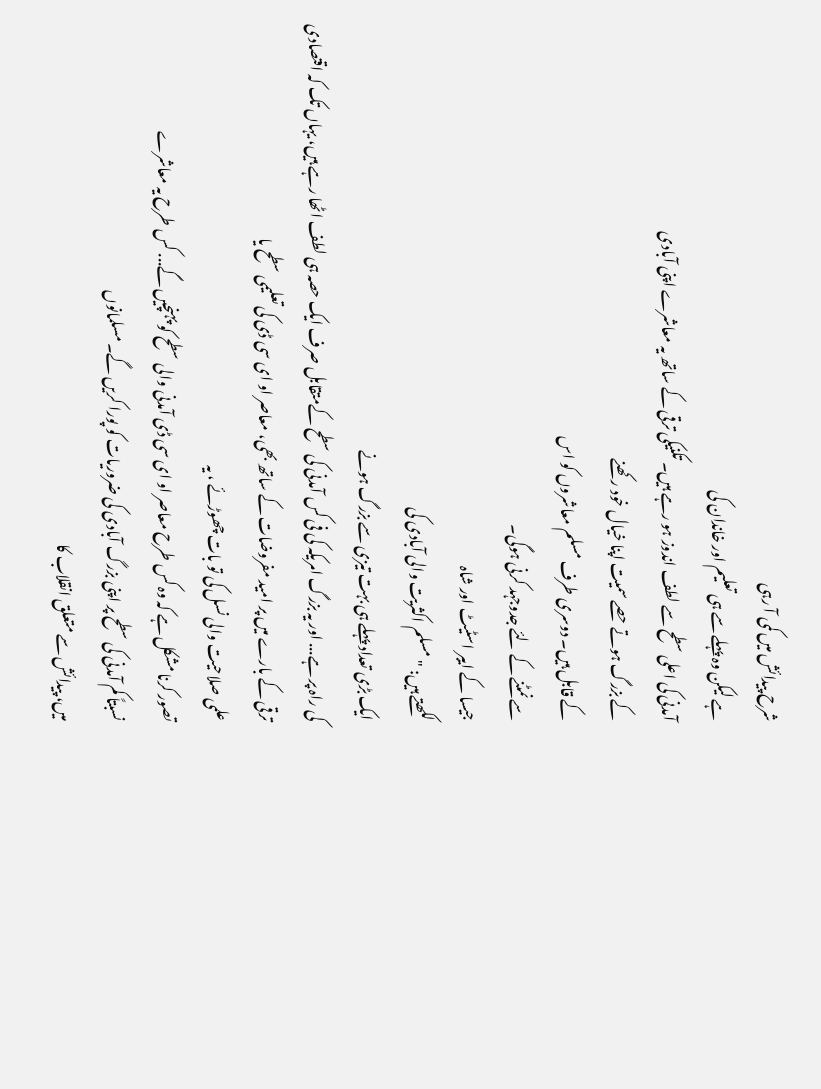شرح پیدائش میں کمی آ رہی
ہے لیکن وہ پہلے سے ہی تعلیم اور خاندان کی
آمدنی کی اعلی سطح سے لطف اندوز ہو رہے ہیں۔ تکنیکی ترقی کے ساتھ یہ معاشرے اپنی آبادی
کے بزرگ ہوتے حصے سمیت اپنا خیال خود رکھنے
کے قابل ہیں۔ دوسری طرف مسلم معاشروں کو اس
سے نمٹنے کے لئے جدوجہد کرنی ہوگی۔
جیسا کے ایبر اسٹیٹ اور شاہ
لکھتے ہیں: "مسلم اکثریت والی آبادی کی
ایک بڑی تعداد پہلے ہی بہت تیزی سے بزرگ ہونے
کی راہ پر ہے... اور یہ بزرگ امریکہ کی فی کس آمدنی کی سطح کےمتقابل صرف ایک حصہ ہی لطف اٹھا رہے ہیں، یہاں تک کہ اقتصادی
ترقی کے بارے میں پر امید مفروضات کے ساتھ بھی، معاصر او ای سی ڈی کی تعلیمی سطح یا
علمی صلاحیت والی نسل کی تو بات چھوڑئے ، یہ
تصور کرنا مشکل ہے کہ وہ کس طرح معاصر او ای سی ڈی آمدنی والی سطح کو پہنچیں گے... کس طرح یہ معاشرے
نسبتاً کم آمدنی کی سطح پر اپنی بزرگ آبادی کی ضروریات کو پورا کریں گے۔ مسلمانوں
میں، پیدائش سے متعلق انقلاب کا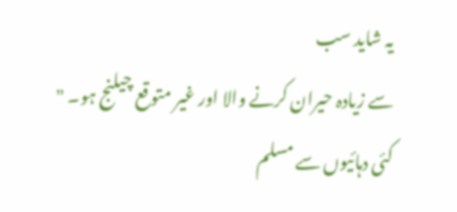یہ شاید سب
سے زیادہ حیران کرنے والا اور غیر متوقع چیلنج ہو۔ "
کئی دہائیوں سے مسلم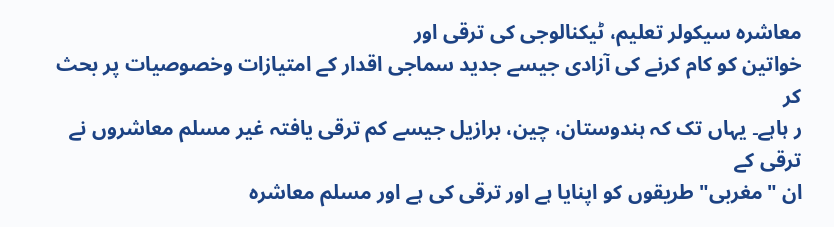معاشرہ سیکولر تعلیم، ٹیکنالوجی کی ترقی اور
خواتین کو کام کرنے کی آزادی جیسے جدید سماجی اقدار کے امتیازات وخصوصیات پر بحث کر
ر ہاہے۔ یہاں تک کہ ہندوستان، چین، برازیل جیسے کم ترقی یافتہ غیر مسلم معاشروں نے ترقی کے
ان "مغربی" طریقوں کو اپنایا ہے اور ترقی کی ہے اور مسلم معاشرہ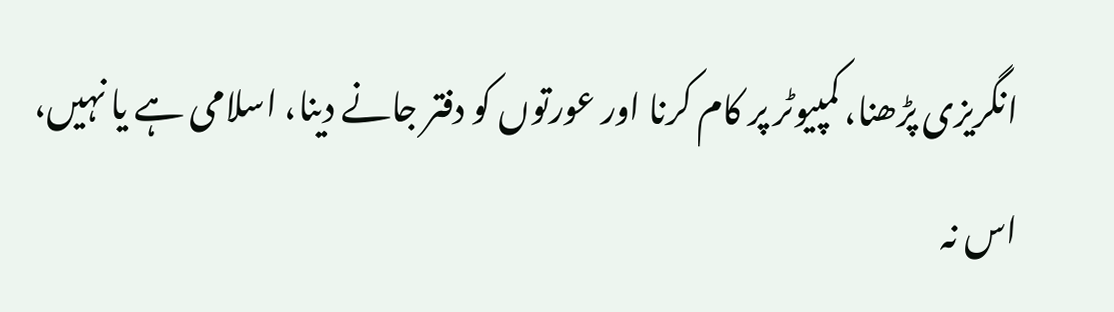انگریزی پڑھنا، کمپیوٹر پر کام کرنا اور عورتوں کو دفتر جانے دینا، اسلامی ہے یا نہیں، اس نہ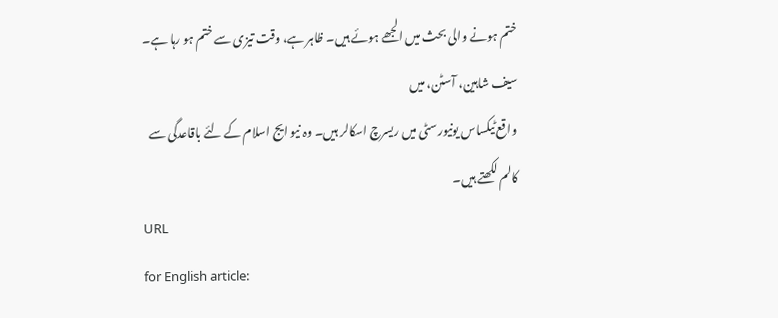ختم ہونے والی بحث میں الجھے ہوئے ہیں۔ ظاہر ہے، وقت تیزی سے ختم ہو رہا ہے۔
سیف شاہین، آسٹن، میں
واقع ٹیکساس یونیورسٹی میں ریسرچ اسکالر ہیں۔ وہ نیو ایج اسلام کے لئے باقاعدگی سے
کالم لکھتے ہیں۔
URL
for English article: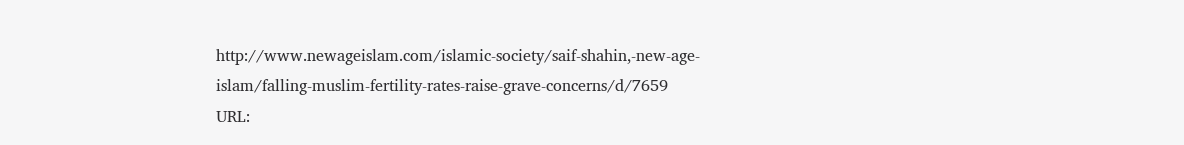http://www.newageislam.com/islamic-society/saif-shahin,-new-age-islam/falling-muslim-fertility-rates-raise-grave-concerns/d/7659
URL: